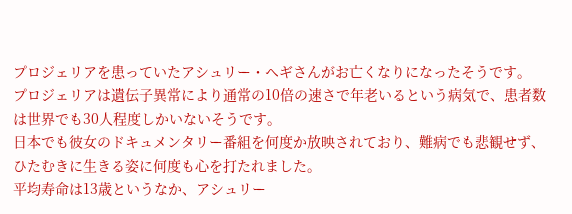プロジェリアを患っていたアシュリー・ヘギさんがお亡くなりになったそうです。
プロジェリアは遺伝子異常により通常の10倍の速さで年老いるという病気で、患者数は世界でも30人程度しかいないそうです。
日本でも彼女のドキュメンタリー番組を何度か放映されており、難病でも悲観せず、ひたむきに生きる姿に何度も心を打たれました。
平均寿命は13歳というなか、アシュリー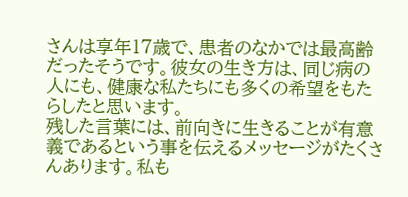さんは享年17歳で、患者のなかでは最高齢だったそうです。彼女の生き方は、同じ病の人にも、健康な私たちにも多くの希望をもたらしたと思います。
残した言葉には、前向きに生きることが有意義であるという事を伝えるメッセージがたくさんあります。私も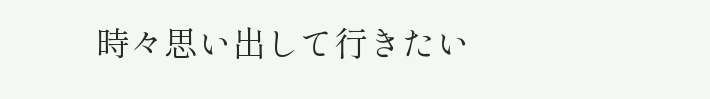時々思い出して行きたい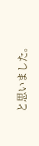と思いました。